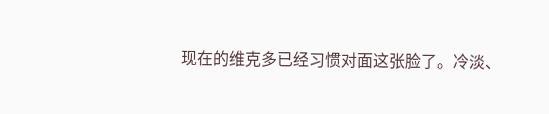现在的维克多已经习惯对面这张脸了。冷淡、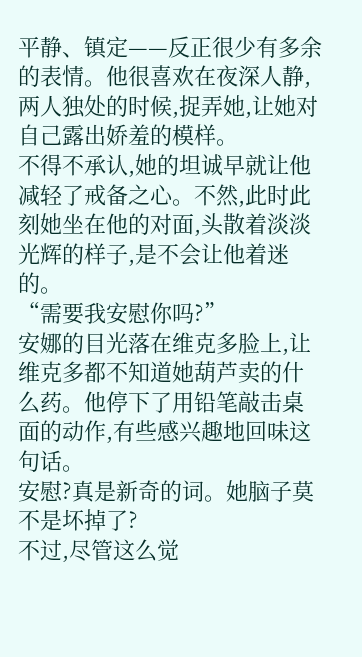平静、镇定——反正很少有多余的表情。他很喜欢在夜深人静,两人独处的时候,捉弄她,让她对自己露出娇羞的模样。
不得不承认,她的坦诚早就让他减轻了戒备之心。不然,此时此刻她坐在他的对面,头散着淡淡光辉的样子,是不会让他着迷的。
“需要我安慰你吗?”
安娜的目光落在维克多脸上,让维克多都不知道她葫芦卖的什么药。他停下了用铅笔敲击桌面的动作,有些感兴趣地回味这句话。
安慰?真是新奇的词。她脑子莫不是坏掉了?
不过,尽管这么觉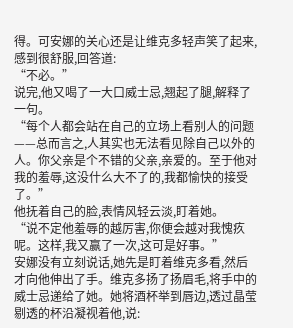得。可安娜的关心还是让维克多轻声笑了起来,感到很舒服,回答道:
“不必。”
说完,他又喝了一大口威士忌,翘起了腿,解释了一句。
“每个人都会站在自己的立场上看别人的问题——总而言之,人其实也无法看见除自己以外的人。你父亲是个不错的父亲,亲爱的。至于他对我的羞辱,这没什么大不了的,我都愉快的接受了。”
他抚着自己的脸,表情风轻云淡,盯着她。
“说不定他羞辱的越厉害,你便会越对我愧疚呢。这样,我又赢了一次,这可是好事。”
安娜没有立刻说话,她先是盯着维克多看,然后才向他伸出了手。维克多扬了扬眉毛,将手中的威士忌递给了她。她将酒杯举到唇边,透过晶莹剔透的杯沿凝视着他,说: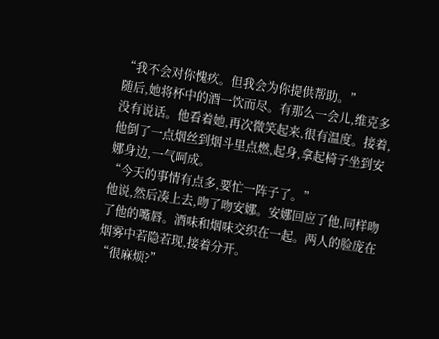“我不会对你愧疚。但我会为你提供帮助。”
随后,她将杯中的酒一饮而尽。有那么一会儿,维克多没有说话。他看着她,再次微笑起来,很有温度。接着,他倒了一点烟丝到烟斗里点燃,起身,拿起椅子坐到安娜身边,一气呵成。
“今天的事情有点多,要忙一阵子了。”
他说,然后凑上去,吻了吻安娜。安娜回应了他,同样吻了他的嘴唇。酒味和烟味交织在一起。两人的脸庞在烟雾中若隐若现,接着分开。
“很麻烦?”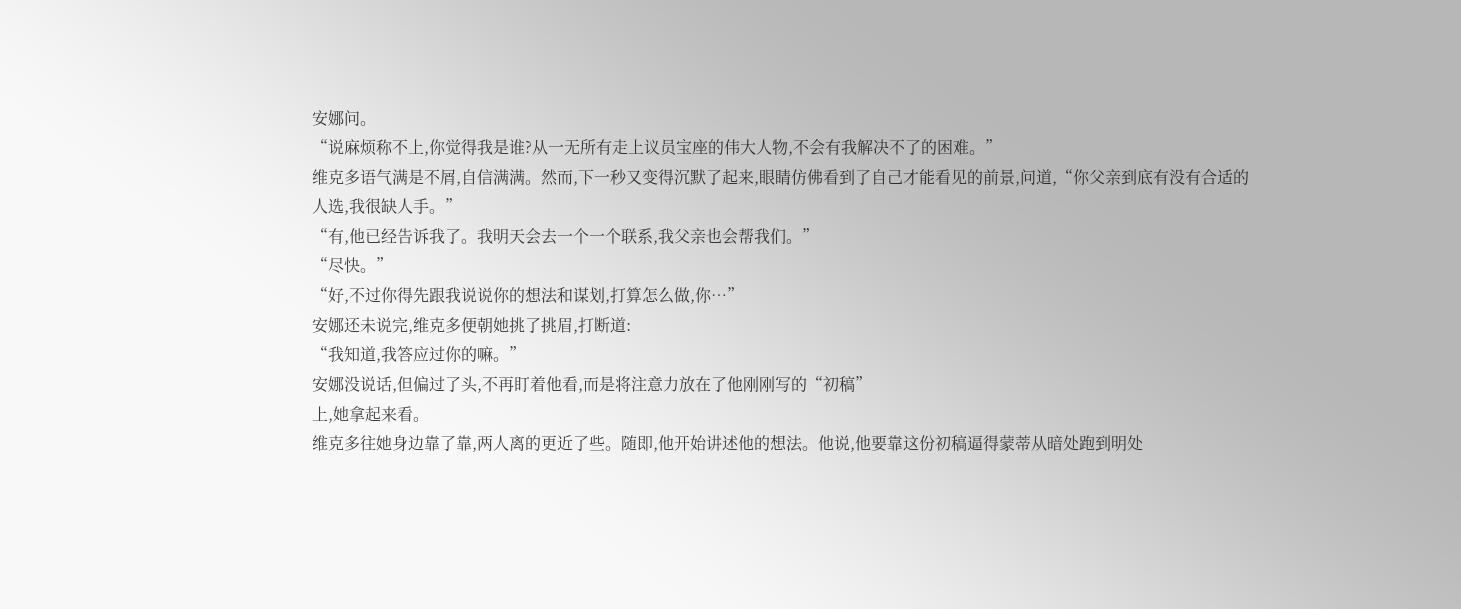安娜问。
“说麻烦称不上,你觉得我是谁?从一无所有走上议员宝座的伟大人物,不会有我解决不了的困难。”
维克多语气满是不屑,自信满满。然而,下一秒又变得沉默了起来,眼睛仿佛看到了自己才能看见的前景,问道,“你父亲到底有没有合适的人选,我很缺人手。”
“有,他已经告诉我了。我明天会去一个一个联系,我父亲也会帮我们。”
“尽快。”
“好,不过你得先跟我说说你的想法和谋划,打算怎么做,你…”
安娜还未说完,维克多便朝她挑了挑眉,打断道:
“我知道,我答应过你的嘛。”
安娜没说话,但偏过了头,不再盯着他看,而是将注意力放在了他刚刚写的“初稿”
上,她拿起来看。
维克多往她身边靠了靠,两人离的更近了些。随即,他开始讲述他的想法。他说,他要靠这份初稿逼得蒙蒂从暗处跑到明处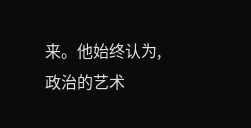来。他始终认为,政治的艺术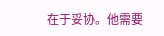在于妥协。他需要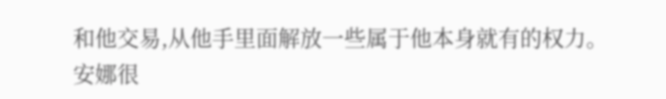和他交易,从他手里面解放一些属于他本身就有的权力。
安娜很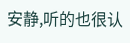安静,听的也很认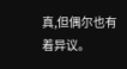真,但偶尔也有着异议。